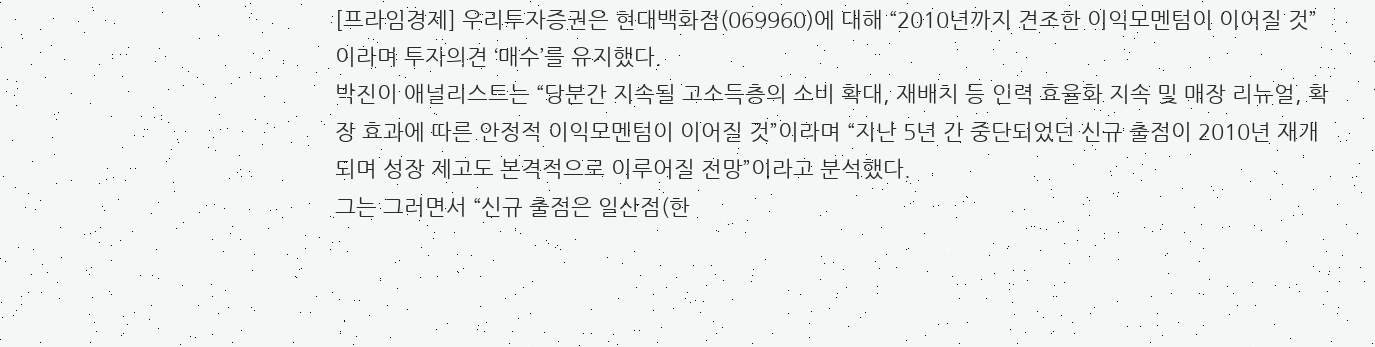[프라임경제] 우리투자증권은 현대백화점(069960)에 대해 “2010년까지 견조한 이익모멘텀이 이어질 것”이라며 투자의견 ‘매수’를 유지했다.
박진이 애널리스트는 “당분간 지속될 고소득층의 소비 확대, 재배치 등 인력 효율화 지속 및 매장 리뉴얼, 확장 효과에 따른 안정적 이익모멘텀이 이어질 것”이라며 “지난 5년 간 중단되었던 신규 출점이 2010년 재개되며 성장 제고도 본격적으로 이루어질 전망”이라고 분석했다.
그는 그러면서 “신규 출점은 일산점(한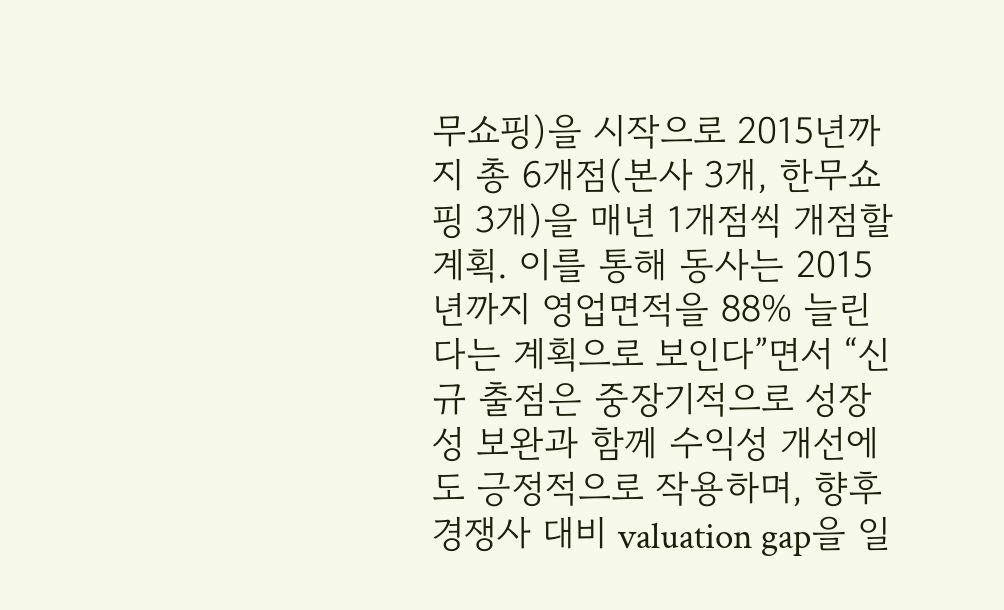무쇼핑)을 시작으로 2015년까지 총 6개점(본사 3개, 한무쇼핑 3개)을 매년 1개점씩 개점할 계획. 이를 통해 동사는 2015년까지 영업면적을 88% 늘린다는 계획으로 보인다”면서 “신규 출점은 중장기적으로 성장성 보완과 함께 수익성 개선에도 긍정적으로 작용하며, 향후 경쟁사 대비 valuation gap을 일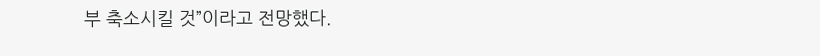부 축소시킬 것”이라고 전망했다.